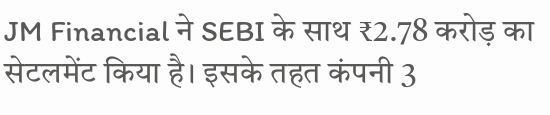JM Financial ने SEBI के साथ ₹2.78 करोड़ का सेटलमेंट किया है। इसके तहत कंपनी 3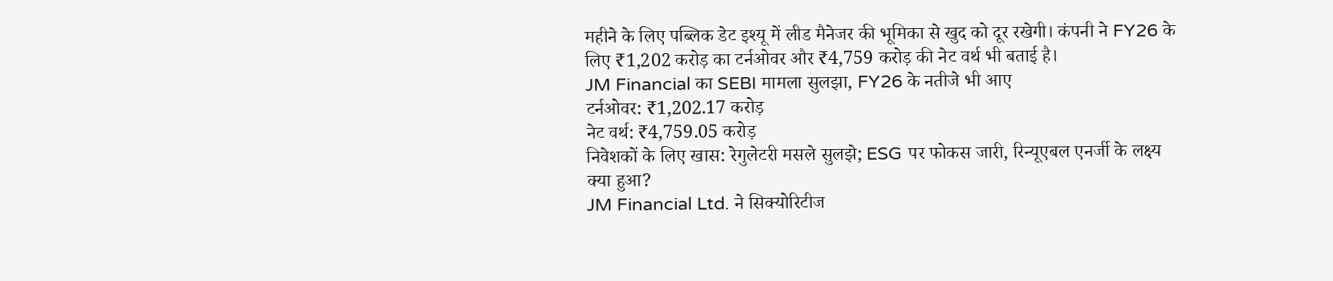महीने के लिए पब्लिक डेट इश्यू में लीड मैनेजर की भूमिका से खुद को दूर रखेगी। कंपनी ने FY26 के लिए ₹1,202 करोड़ का टर्नओवर और ₹4,759 करोड़ की नेट वर्थ भी बताई है।
JM Financial का SEBI मामला सुलझा, FY26 के नतीजे भी आए
टर्नओवर: ₹1,202.17 करोड़
नेट वर्थ: ₹4,759.05 करोड़
निवेशकों के लिए खास: रेगुलेटरी मसले सुलझे; ESG पर फोकस जारी, रिन्यूएबल एनर्जी के लक्ष्य
क्या हुआ?
JM Financial Ltd. ने सिक्योरिटीज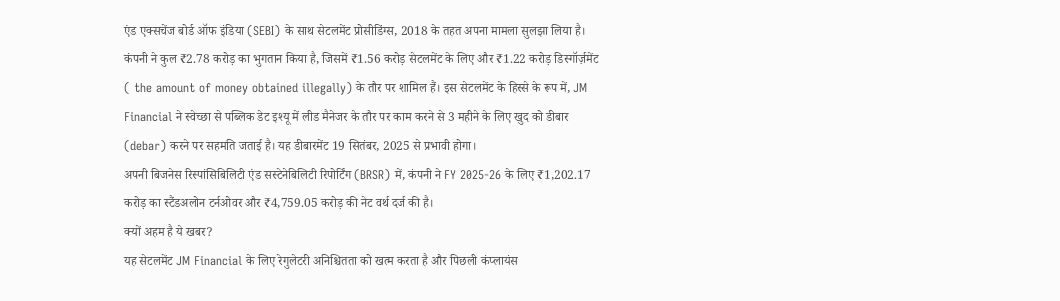एंड एक्सचेंज बोर्ड ऑफ इंडिया (SEBI) के साथ सेटलमेंट प्रोसीडिंग्स, 2018 के तहत अपना मामला सुलझा लिया है। कंपनी ने कुल ₹2.78 करोड़ का भुगतान किया है, जिसमें ₹1.56 करोड़ सेटलमेंट के लिए और ₹1.22 करोड़ डिस्गॉर्ज़मेंट ( the amount of money obtained illegally) के तौर पर शामिल हैं। इस सेटलमेंट के हिस्से के रूप में, JM Financial ने स्वेच्छा से पब्लिक डेट इश्यू में लीड मैनेजर के तौर पर काम करने से 3 महीने के लिए खुद को डीबार (debar) करने पर सहमति जताई है। यह डीबारमेंट 19 सितंबर, 2025 से प्रभावी होगा।
अपनी बिजनेस रिस्पांसिबिलिटी एंड सस्टेनेबिलिटी रिपोर्टिंग (BRSR) में, कंपनी ने FY 2025-26 के लिए ₹1,202.17 करोड़ का स्टैंडअलोन टर्नओवर और ₹4,759.05 करोड़ की नेट वर्थ दर्ज की है।
क्यों अहम है ये खबर?
यह सेटलमेंट JM Financial के लिए रेगुलेटरी अनिश्चितता को खत्म करता है और पिछली कंप्लायंस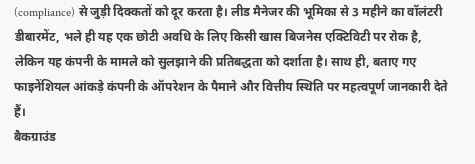(compliance) से जुड़ी दिक्कतों को दूर करता है। लीड मैनेजर की भूमिका से 3 महीने का वॉलंटरी डीबारमेंट, भले ही यह एक छोटी अवधि के लिए किसी खास बिजनेस एक्टिविटी पर रोक है, लेकिन यह कंपनी के मामले को सुलझाने की प्रतिबद्धता को दर्शाता है। साथ ही, बताए गए फाइनेंशियल आंकड़े कंपनी के ऑपरेशन के पैमाने और वित्तीय स्थिति पर महत्वपूर्ण जानकारी देते हैं।
बैकग्राउंड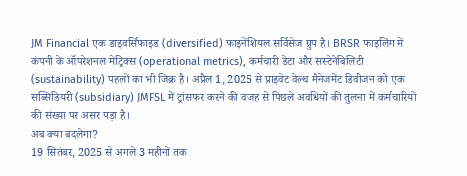JM Financial एक डाइवर्सिफाइड (diversified) फाइनेंशियल सर्विसेज ग्रुप है। BRSR फाइलिंग में कंपनी के ऑपरेशनल मेट्रिक्स (operational metrics), कर्मचारी डेटा और सस्टेनेबिलिटी (sustainability) पहलों का भी जिक्र है। अप्रैल 1, 2025 से प्राइवेट वेल्थ मैनेजमेंट डिवीजन को एक सब्सिडियरी (subsidiary) JMFSL में ट्रांसफर करने की वजह से पिछले अवधियों की तुलना में कर्मचारियों की संख्या पर असर पड़ा है।
अब क्या बदलेगा?
19 सितंबर, 2025 से अगले 3 महीनों तक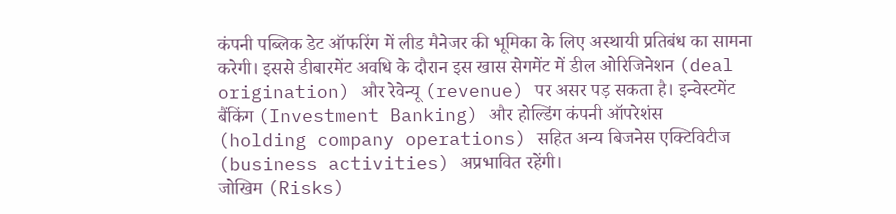कंपनी पब्लिक डेट ऑफरिंग में लीड मैनेजर की भूमिका के लिए अस्थायी प्रतिबंध का सामना करेगी। इससे डीबारमेंट अवधि के दौरान इस खास सेगमेंट में डील ओरिजिनेशन (deal origination) और रेवेन्यू (revenue) पर असर पड़ सकता है। इन्वेस्टमेंट बैंकिंग (Investment Banking) और होल्डिंग कंपनी ऑपरेशंस (holding company operations) सहित अन्य बिजनेस एक्टिविटीज (business activities) अप्रभावित रहेंगी।
जोखिम (Risks)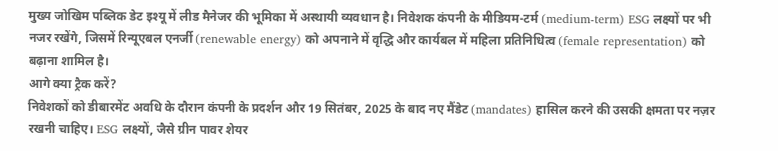मुख्य जोखिम पब्लिक डेट इश्यू में लीड मैनेजर की भूमिका में अस्थायी व्यवधान है। निवेशक कंपनी के मीडियम-टर्म (medium-term) ESG लक्ष्यों पर भी नजर रखेंगे, जिसमें रिन्यूएबल एनर्जी (renewable energy) को अपनाने में वृद्धि और कार्यबल में महिला प्रतिनिधित्व (female representation) को बढ़ाना शामिल है।
आगे क्या ट्रैक करें?
निवेशकों को डीबारमेंट अवधि के दौरान कंपनी के प्रदर्शन और 19 सितंबर, 2025 के बाद नए मैंडेट (mandates) हासिल करने की उसकी क्षमता पर नज़र रखनी चाहिए। ESG लक्ष्यों, जैसे ग्रीन पावर शेयर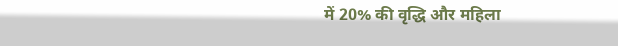में 20% की वृद्धि और महिला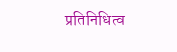प्रतिनिधित्व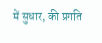में सुधार, की प्रगति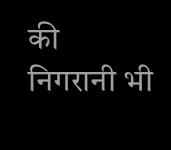की निगरानी भी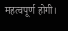महत्वपूर्ण होगी।